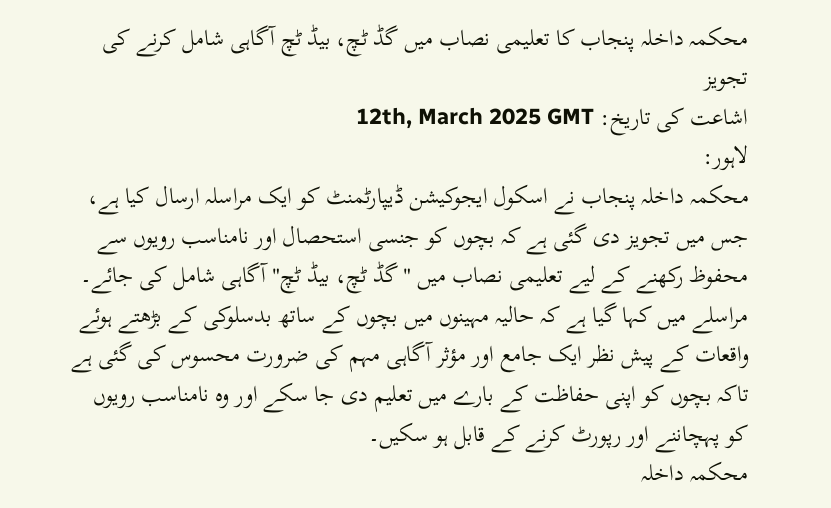محکمہ داخلہ پنجاب کا تعلیمی نصاب میں گڈ ٹچ، بیڈ ٹچ آگاہی شامل کرنے کی تجویز
اشاعت کی تاریخ: 12th, March 2025 GMT
لاہور:
محکمہ داخلہ پنجاب نے اسکول ایجوکیشن ڈیپارٹمنٹ کو ایک مراسلہ ارسال کیا ہے، جس میں تجویز دی گئی ہے کہ بچوں کو جنسی استحصال اور نامناسب رویوں سے محفوظ رکھنے کے لیے تعلیمی نصاب میں "گڈ ٹچ، بیڈ ٹچ" آگاہی شامل کی جائے۔
مراسلے میں کہا گیا ہے کہ حالیہ مہینوں میں بچوں کے ساتھ بدسلوکی کے بڑھتے ہوئے واقعات کے پیش نظر ایک جامع اور مؤثر آگاہی مہم کی ضرورت محسوس کی گئی ہے تاکہ بچوں کو اپنی حفاظت کے بارے میں تعلیم دی جا سکے اور وہ نامناسب رویوں کو پہچاننے اور رپورٹ کرنے کے قابل ہو سکیں۔
محکمہ داخلہ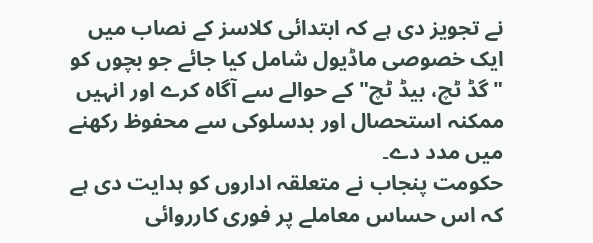نے تجویز دی ہے کہ ابتدائی کلاسز کے نصاب میں ایک خصوصی ماڈیول شامل کیا جائے جو بچوں کو "گڈ ٹچ، بیڈ ٹچ" کے حوالے سے آگاہ کرے اور انہیں ممکنہ استحصال اور بدسلوکی سے محفوظ رکھنے میں مدد دے۔
حکومت پنجاب نے متعلقہ اداروں کو ہدایت دی ہے کہ اس حساس معاملے پر فوری کارروائی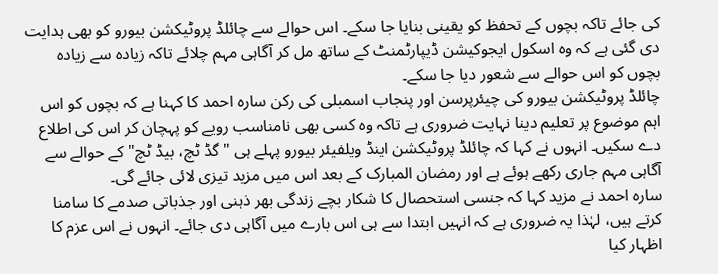کی جائے تاکہ بچوں کے تحفظ کو یقینی بنایا جا سکے۔ اس حوالے سے چائلڈ پروٹیکشن بیورو کو بھی ہدایت دی گئی ہے کہ وہ اسکول ایجوکیشن ڈیپارٹمنٹ کے ساتھ مل کر آگاہی مہم چلائے تاکہ زیادہ سے زیادہ بچوں کو اس حوالے سے شعور دیا جا سکے۔
چائلڈ پروٹیکشن بیورو کی چیئرپرسن اور پنجاب اسمبلی کی رکن سارہ احمد کا کہنا ہے کہ بچوں کو اس اہم موضوع پر تعلیم دینا نہایت ضروری ہے تاکہ وہ کسی بھی نامناسب رویے کو پہچان کر اس کی اطلاع دے سکیں۔ انہوں نے کہا کہ چائلڈ پروٹیکشن اینڈ ویلفیئر بیورو پہلے ہی "گڈ ٹچ، بیڈ ٹچ" کے حوالے سے آگاہی مہم جاری رکھے ہوئے ہے اور رمضان المبارک کے بعد اس میں مزید تیزی لائی جائے گی۔
سارہ احمد نے مزید کہا کہ جنسی استحصال کا شکار بچے زندگی بھر ذہنی اور جذباتی صدمے کا سامنا کرتے ہیں، لہٰذا یہ ضروری ہے کہ انہیں ابتدا سے ہی اس بارے میں آگاہی دی جائے۔ انہوں نے اس عزم کا اظہار کیا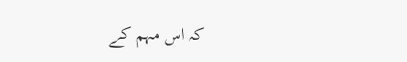کہ اس مہم کے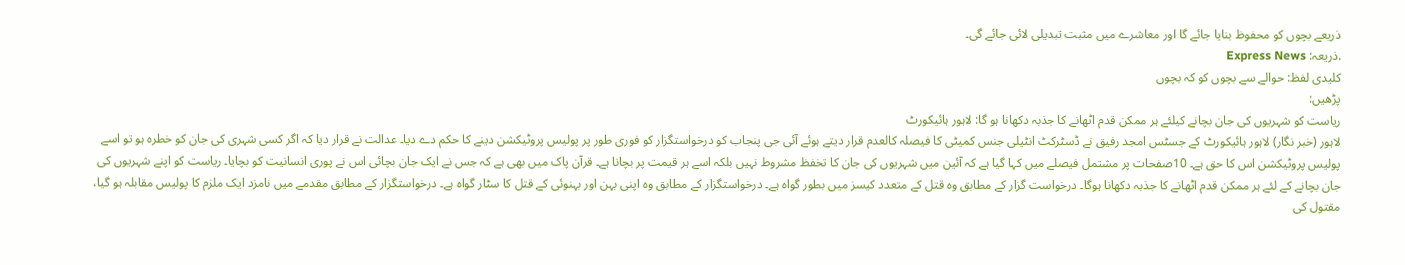ذریعے بچوں کو محفوظ بنایا جائے گا اور معاشرے میں مثبت تبدیلی لائی جائے گی۔
.ذریعہ: Express News
کلیدی لفظ: حوالے سے بچوں کو کہ بچوں
پڑھیں:
ریاست کو شہریوں کی جان بچانے کیلئے ہر ممکن قدم اٹھانے کا جذبہ دکھانا ہو گا: لاہور ہائیکورٹ
لاہور (خبر نگار) لاہور ہائیکورٹ کے جسٹس امجد رفیق نے ڈسٹرکٹ انٹیلی جنس کمیٹی کا فیصلہ کالعدم قرار دیتے ہوئے آئی جی پنجاب کو درخواستگزار کو فوری طور پر پولیس پروٹیکشن دینے کا حکم دے دیا۔ عدالت نے قرار دیا کہ اگر کسی شہری کی جان کو خطرہ ہو تو اسے پولیس پروٹیکشن اس کا حق ہے۔ 10صفحات پر مشتمل فیصلے میں کہا گیا ہے کہ آئین میں شہریوں کی جان کا تخفظ مشروط نہیں بلکہ اسے ہر قیمت پر بچانا ہے۔ قرآن پاک میں بھی ہے کہ جس نے ایک جان بچائی اس نے پوری انسانیت کو بچایا۔ ریاست کو اپنے شہریوں کی جان بچانے کے لئے ہر ممکن قدم اٹھانے کا جذبہ دکھانا ہوگا۔ درخواست گزار کے مطابق وہ قتل کے متعدد کیسز میں بطور گواہ ہے۔ درخواستگزار کے مطابق وہ اپنی بہن اور بہنوئی کے قتل کا سٹار گواہ ہے۔ درخواستگزار کے مطابق مقدمے میں نامزد ایک ملزم کا پولیس مقابلہ ہو گیا، مقتول کی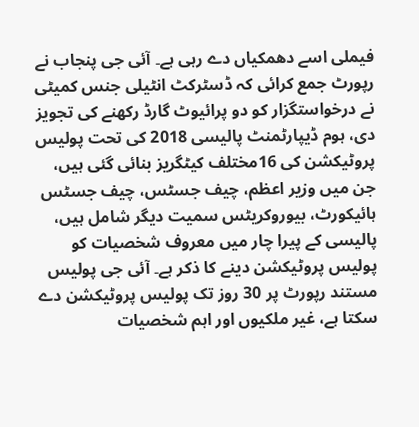فیملی اسے دھمکیاں دے رہی ہے۔ آئی جی پنجاب نے رپورٹ جمع کرائی کہ ڈسٹرکٹ انٹیلی جنس کمیٹی نے درخواستگزار کو دو پرائیوٹ گارڈ رکھنے کی تجویز دی، ہوم ڈیپارٹمنٹ پالیسی 2018 کی تحت پولیس پروٹیکشن کی 16مختلف کیٹگریز بنائی گئی ہیں، جن میں وزیر اعظم، چیف جسٹس، چیف جسٹس ہائیکورٹ، بیوروکریٹس سمیت دیگر شامل ہیں، پالیسی کے پیرا چار میں معروف شخصیات کو پولیس پروٹیکشن دینے کا ذکر ہے۔ آئی جی پولیس مستند رپورٹ پر 30 روز تک پولیس پروٹیکشن دے سکتا ہے، غیر ملکیوں اور اہم شخصیات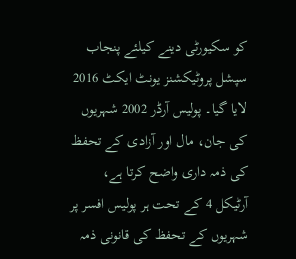کو سکیورٹی دینے کیلئے پنجاب سپشل پروٹیکشنز یونٹ ایکٹ 2016 لایا گیا۔ پولیس آرڈر 2002 شہریوں کی جان، مال اور آزادی کے تحفظ کی ذمہ داری واضح کرتا ہے، آرٹیکل 4 کے تحت ہر پولیس افسر پر شہریوں کے تحفظ کی قانونی ذمہ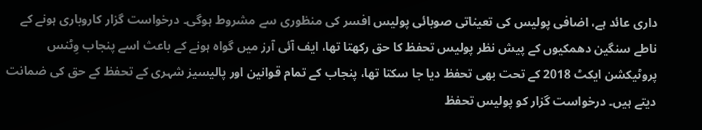داری عائد ہے، اضافی پولیس کی تعیناتی صوبائی پولیس افسر کی منظوری سے مشروط ہوگی۔ درخواست گزار کاروباری ہونے کے ناطے سنگین دھمکیوں کے پیش نظر پولیس تحفظ کا حق رکھتا تھا، ایف آئی آرز میں گواہ ہونے کے باعث اسے پنجاب وِٹنس پروٹیکشن ایکٹ 2018 کے تحت بھی تحفظ دیا جا سکتا تھا، پنجاب کے تمام قوانین اور پالیسیز شہری کے تحفظ کے حق کی ضمانت دیتے ہیں۔ درخواست گزار کو پولیس تحفظ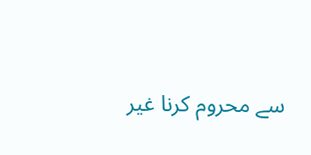سے محروم کرنا غیر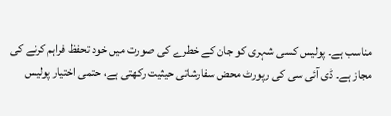مناسب ہے۔ پولیس کسی شہری کو جان کے خطرے کی صورت میں خود تحفظ فراہم کرنے کی مجاز ہے۔ ڈی آئی سی کی رپورٹ محض سفارشاتی حیثیت رکھتی ہے، حتمی اختیار پولیس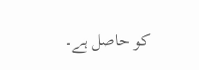کو حاصل ہے۔